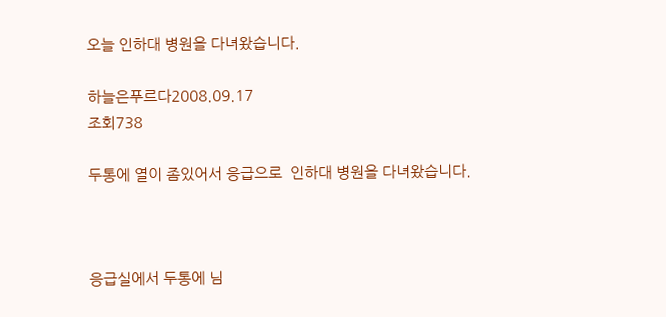오늘 인하대 병원을 다녀왔습니다.

하늘은푸르다2008.09.17
조회738

두통에 열이 좀있어서 응급으로  인하대 병원을 다녀왔습니다.



응급실에서 두통에 님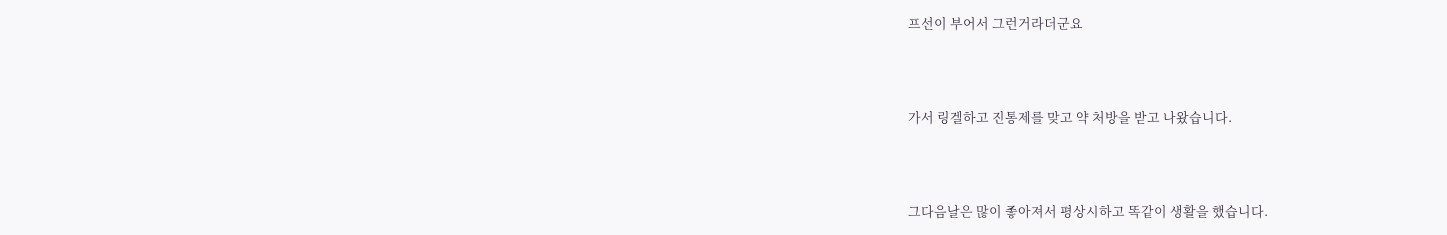프선이 부어서 그런거라더군요



가서 링겔하고 진통제를 맞고 약 처방을 받고 나왔습니다.



그다음날은 많이 좋아져서 평상시하고 똑같이 생활을 했습니다.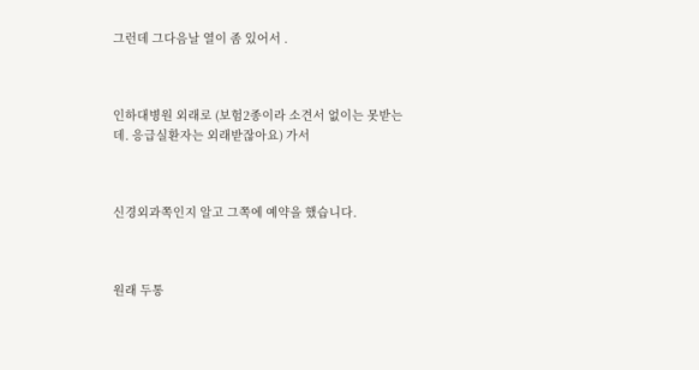그런데 그다음날 열이 좀 있어서 .



인하대병원 외래로 (보험2종이라 소견서 없이는 못받는데. 응급실환자는 외래받잖아요) 가서



신경외과쪽인지 알고 그쪽에 예약을 했습니다.



원래 두통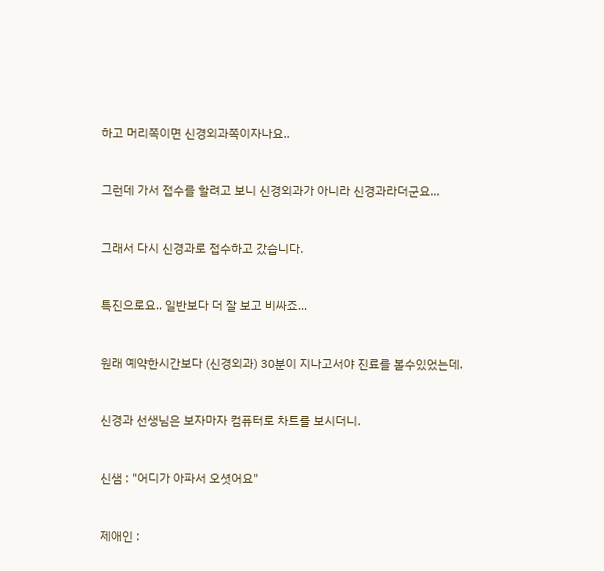하고 머리쪽이면 신경외과쪽이자나요..



그런데 가서 접수를 할려고 보니 신경외과가 아니라 신경과라더군요...



그래서 다시 신경과로 접수하고 갔습니다.



특진으로요.. 일반보다 더 잘 보고 비싸죠...



원래 예약한시간보다 (신경외과) 30분이 지나고서야 진료를 볼수있었는데.



신경과 선생님은 보자마자 컴퓨터로 차트를 보시더니.



신샘 : "어디가 아파서 오셧어요"



제애인 :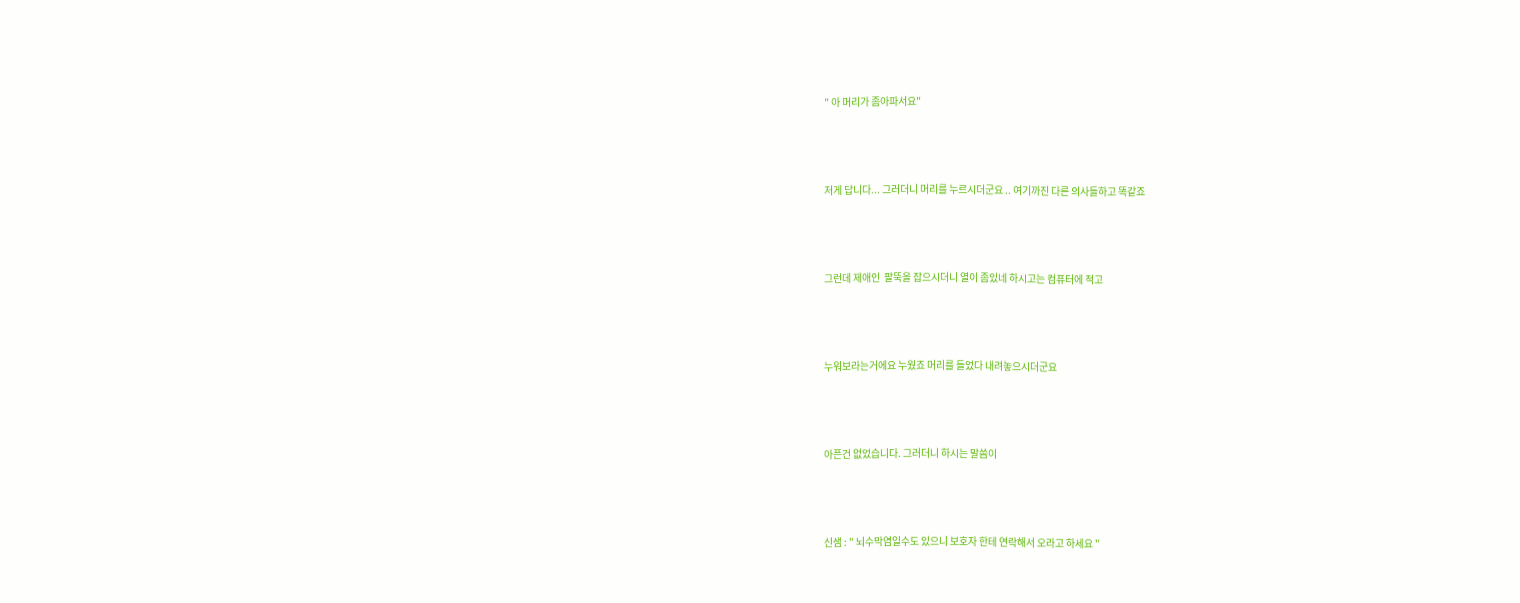" 아 머리가 좀아파서요"



저게 답니다... 그러더니 머리를 누르시더군요 .. 여기까진 다른 의사들하고 똑같죠



그런데 제애인  팔뚝을 잡으시더니 열이 좀있네 하시고는 컴퓨터에 적고



누워보라는거에요 누웠죠 머리를 들었다 내려놓으시더군요



아픈건 없었습니다. 그러더니 하시는 말씀이



신샘 : " 뇌수막염일수도 있으니 보호자 한테 연락해서 오라고 하세요 "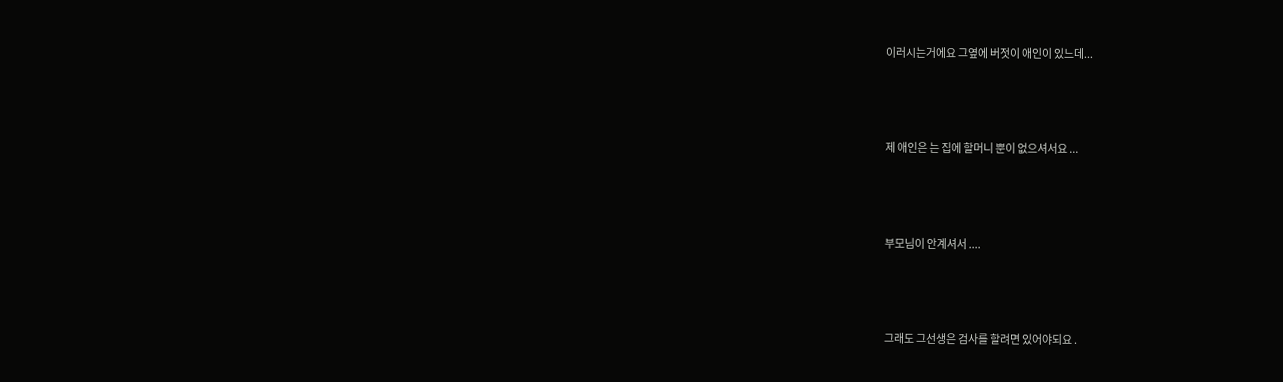이러시는거에요 그옆에 버젓이 애인이 있느데...



제 애인은 는 집에 할머니 뿐이 없으셔서요 ...



부모님이 안계셔서 ....



그래도 그선생은 검사를 할려면 있어야되요 .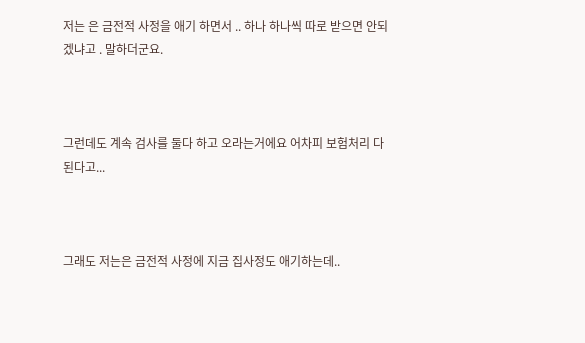저는 은 금전적 사정을 애기 하면서 .. 하나 하나씩 따로 받으면 안되겠냐고 . 말하더군요.



그런데도 계속 검사를 둘다 하고 오라는거에요 어차피 보험처리 다된다고...



그래도 저는은 금전적 사정에 지금 집사정도 애기하는데..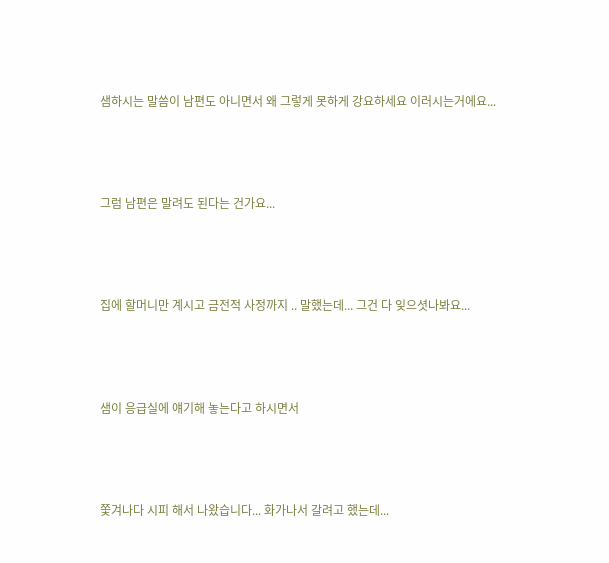샘하시는 말씀이 남편도 아니면서 왜 그렇게 못하게 강요하세요 이러시는거에요...



그럼 남편은 말려도 된다는 건가요...



집에 할머니만 계시고 금전적 사정까지 .. 말했는데... 그건 다 잊으셧나봐요...



샘이 응급실에 얘기해 놓는다고 하시면서



쫓겨나다 시피 해서 나왔습니다... 화가나서 갈려고 했는데...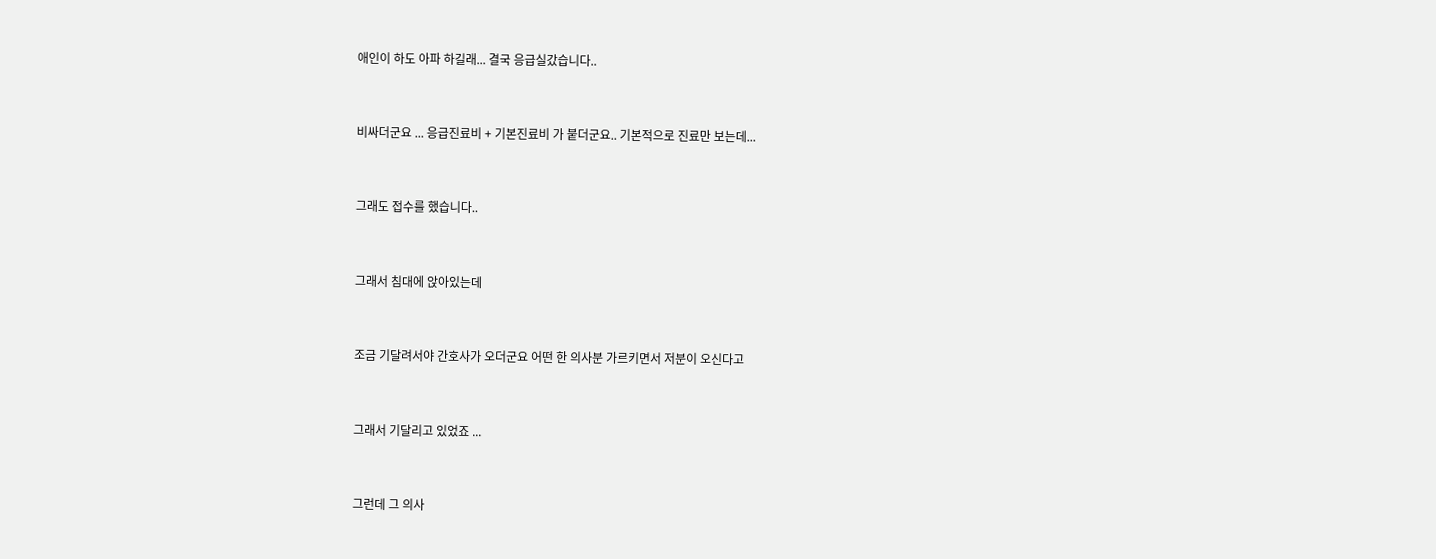애인이 하도 아파 하길래... 결국 응급실갔습니다..



비싸더군요 ... 응급진료비 + 기본진료비 가 붙더군요.. 기본적으로 진료만 보는데...



그래도 접수를 했습니다..



그래서 침대에 앉아있는데



조금 기달려서야 간호사가 오더군요 어떤 한 의사분 가르키면서 저분이 오신다고



그래서 기달리고 있었죠 ...



그런데 그 의사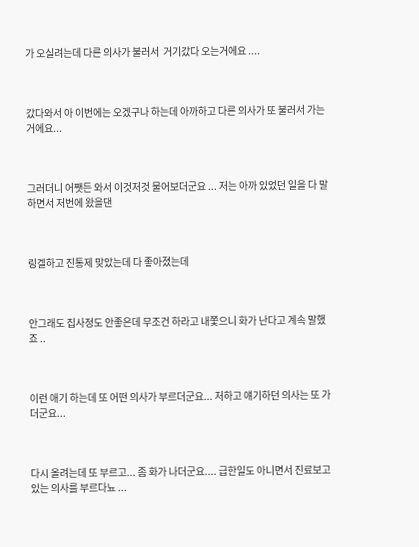가 오실려는데 다른 의사가 불러서  거기갔다 오는거에요 ....



갔다와서 아 이번에는 오겠구나 하는데 아까하고 다른 의사가 또 불러서 가는거에요...



그러더니 어쨋든 와서 이것저것 물어보더군요 ... 저는 아까 있었던 일을 다 말하면서 저번에 왔을댄



링겔하고 진통제 맞았는데 다 좋아졌는데



안그래도 집사정도 안좋은데 무조건 하라고 내쫓으니 화가 난다고 계속 말했죠 ..



이런 애기 하는데 또 어떤 의사가 부르더군요... 저하고 얘기하던 의사는 또 가더군요...



다시 올려는데 또 부르고... 좀 화가 나더군요.... 급한일도 아니면서 진료보고 있는 의사를 부르다뇨 ...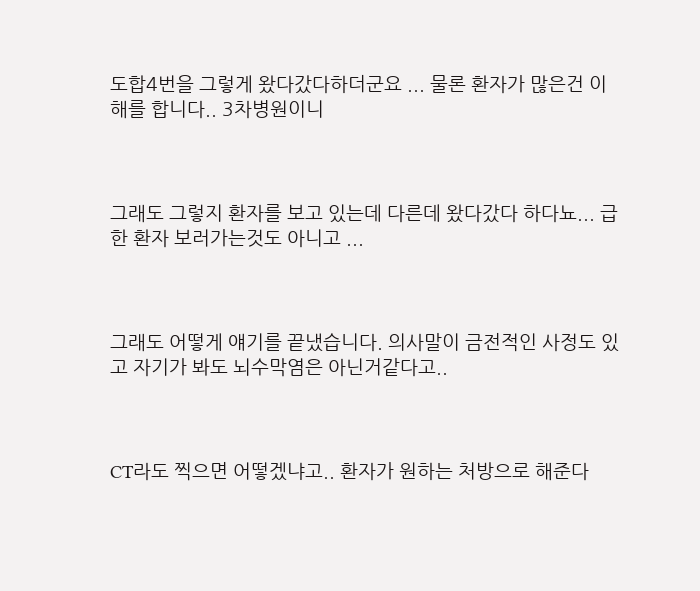도합4번을 그렇게 왔다갔다하더군요 ... 물론 환자가 많은건 이해를 합니다.. 3차병원이니



그래도 그렇지 환자를 보고 있는데 다른데 왔다갔다 하다뇨... 급한 환자 보러가는것도 아니고 ...



그래도 어떻게 얘기를 끝냈습니다. 의사말이 금전적인 사정도 있고 자기가 봐도 뇌수막염은 아닌거같다고..



CT라도 찍으면 어떻겠냐고.. 환자가 원하는 처방으로 해준다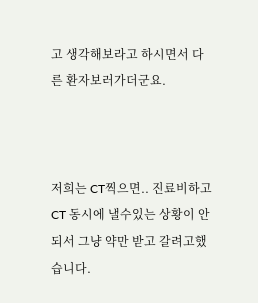고 생각해보라고 하시면서 다른 환자보러가더군요.



저희는 CT찍으면.. 진료비하고 CT 동시에 낼수있는 상황이 안되서 그냥 약만 받고 갈려고했습니다.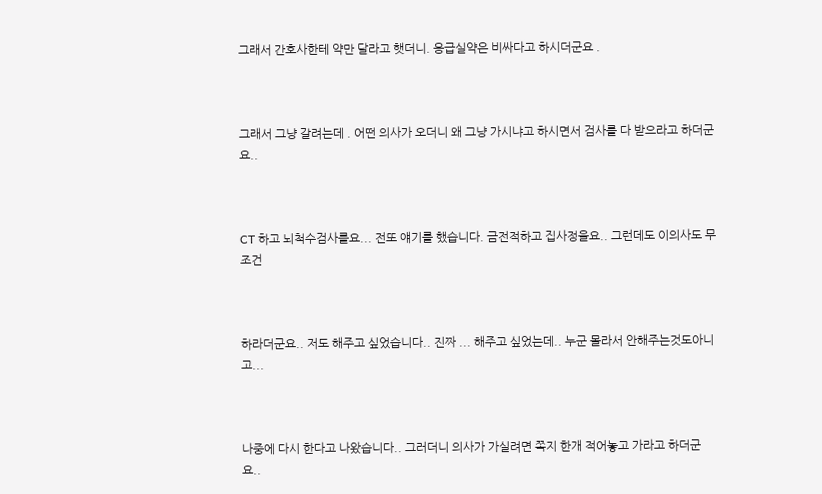그래서 간호사한테 약만 달라고 햇더니. 응급실약은 비싸다고 하시더군요 .



그래서 그냥 갈려는데 . 어떤 의사가 오더니 왜 그냥 가시냐고 하시면서 검사를 다 받으라고 하더군요..



CT 하고 뇌척수검사를요... 전또 얘기를 했습니다. 금전적하고 집사정을요.. 그런데도 이의사도 무조건



하라더군요.. 저도 해주고 싶었습니다.. 진짜 ... 해주고 싶었는데.. 누군 몰라서 안해주는것도아니고...



나중에 다시 한다고 나왔습니다.. 그러더니 의사가 가실려면 쪽지 한개 적어놓고 가라고 하더군요..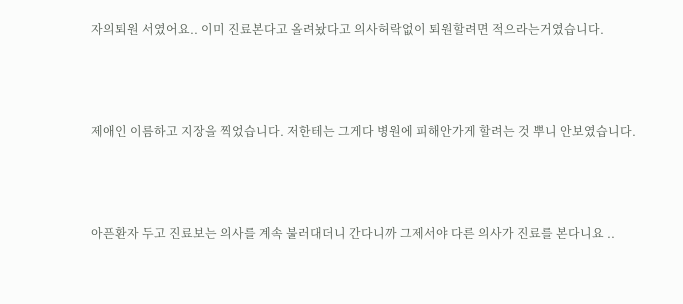자의퇴원 서였어요.. 이미 진료본다고 올려놨다고 의사허락없이 퇴원할려면 적으라는거였습니다.



제애인 이름하고 지장을 찍었습니다. 저한테는 그게다 병원에 피해안가게 할려는 것 뿌니 안보였습니다.



아픈환자 두고 진료보는 의사를 계속 불러대더니 간다니까 그제서야 다른 의사가 진료를 본다니요 ..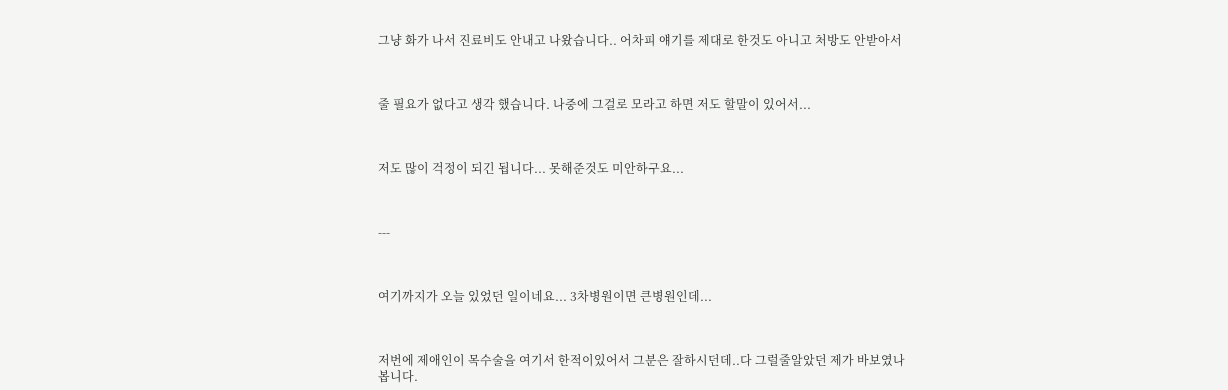그냥 화가 나서 진료비도 안내고 나왔습니다.. 어차피 얘기를 제대로 한것도 아니고 처방도 안받아서



줄 필요가 없다고 생각 했습니다. 나중에 그걸로 모라고 하면 저도 할말이 있어서...



저도 많이 걱정이 되긴 됩니다... 못해준것도 미안하구요...



---



여기까지가 오늘 있었던 일이네요... 3차병원이면 큰병원인데...



저번에 제애인이 목수술을 여기서 한적이있어서 그분은 잘하시던데..다 그럴줄알았던 제가 바보였나봅니다.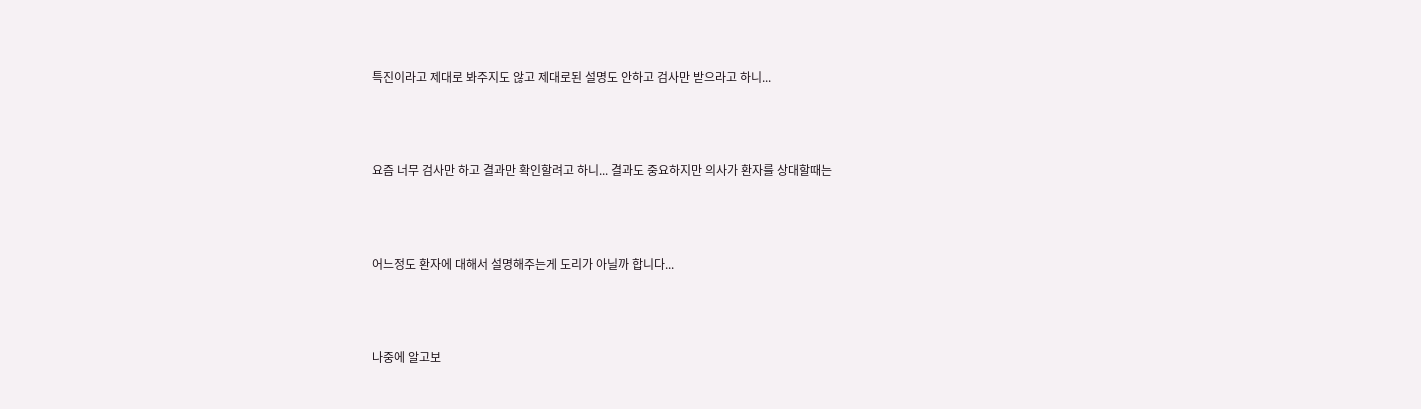특진이라고 제대로 봐주지도 않고 제대로된 설명도 안하고 검사만 받으라고 하니...



요즘 너무 검사만 하고 결과만 확인할려고 하니... 결과도 중요하지만 의사가 환자를 상대할때는



어느정도 환자에 대해서 설명해주는게 도리가 아닐까 합니다...



나중에 알고보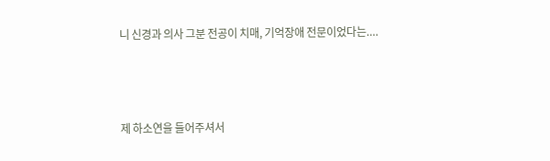니 신경과 의사 그분 전공이 치매, 기억장애 전문이었다는....



제 하소연을 들어주셔서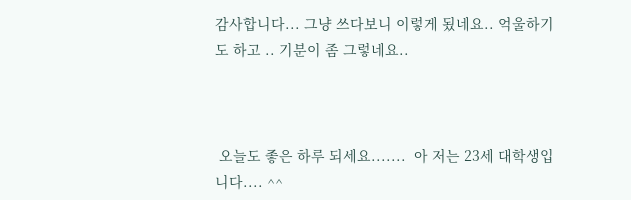감사합니다... 그냥 쓰다보니 이렇게 됬네요.. 억울하기도 하고 .. 기분이 좀 그렇네요..



 오늘도 좋은 하루 되세요.......  아 저는 23세 대학생입니다.... ^^